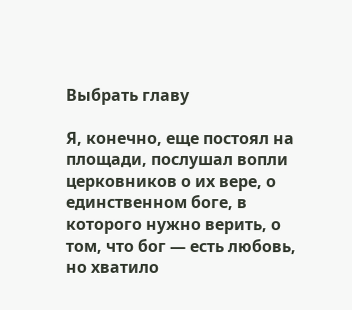Выбрать главу

Я, конечно, еще постоял на площади, послушал вопли церковников о их вере, о единственном боге, в которого нужно верить, о том, что бог — есть любовь, но хватило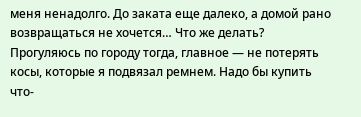меня ненадолго. До заката еще далеко, а домой рано возвращаться не хочется… Что же делать? Прогуляюсь по городу тогда, главное — не потерять косы, которые я подвязал ремнем. Надо бы купить что-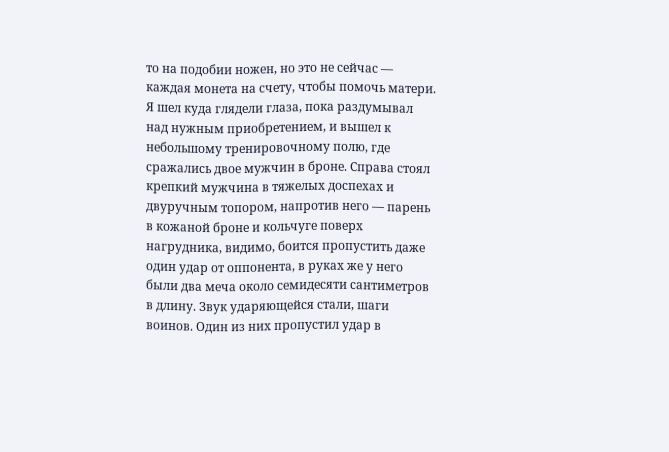то на подобии ножен, но это не сейчас — каждая монета на счету, чтобы помочь матери. Я шел куда глядели глаза, пока раздумывал над нужным приобретением, и вышел к небольшому тренировочному полю, где сражались двое мужчин в броне. Справа стоял крепкий мужчина в тяжелых доспехах и двуручным топором, напротив него — парень в кожаной броне и кольчуге поверх нагрудника, видимо, боится пропустить даже один удар от оппонента, в руках же у него были два меча около семидесяти сантиметров в длину. Звук ударяющейся стали, шаги воинов. Один из них пропустил удар в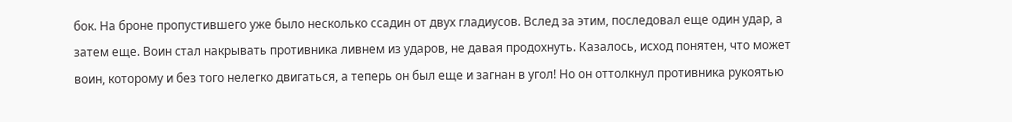бок. На броне пропустившего уже было несколько ссадин от двух гладиусов. Вслед за этим, последовал еще один удар, а затем еще. Воин стал накрывать противника ливнем из ударов, не давая продохнуть. Казалось, исход понятен, что может воин, которому и без того нелегко двигаться, а теперь он был еще и загнан в угол! Но он оттолкнул противника рукоятью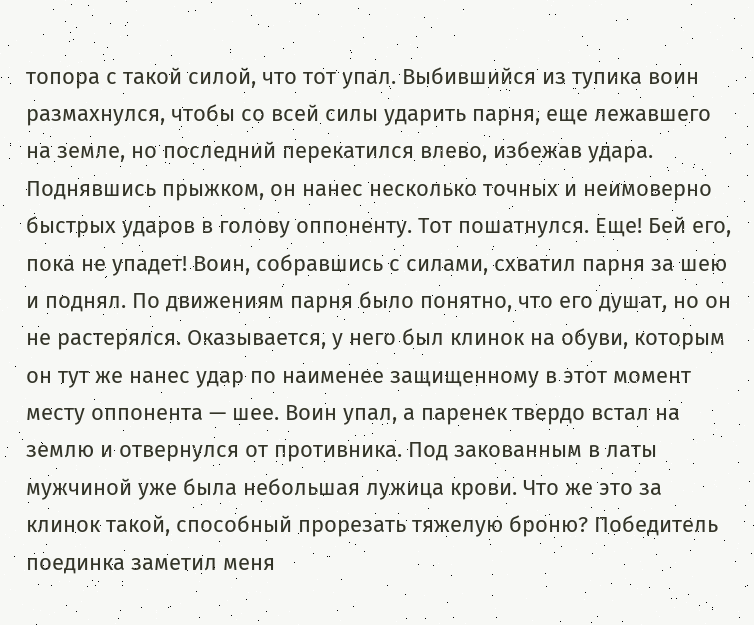топора с такой силой, что тот упал. Выбившийся из тупика воин размахнулся, чтобы со всей силы ударить парня, еще лежавшего на земле, но последний перекатился влево, избежав удара. Поднявшись прыжком, он нанес несколько точных и неимоверно быстрых ударов в голову оппоненту. Тот пошатнулся. Еще! Бей его, пока не упадет! Воин, собравшись с силами, схватил парня за шею и поднял. По движениям парня было понятно, что его душат, но он не растерялся. Оказывается, у него был клинок на обуви, которым он тут же нанес удар по наименее защищенному в этот момент месту оппонента — шее. Воин упал, а паренек твердо встал на землю и отвернулся от противника. Под закованным в латы мужчиной уже была небольшая лужица крови. Что же это за клинок такой, способный прорезать тяжелую броню? Победитель поединка заметил меня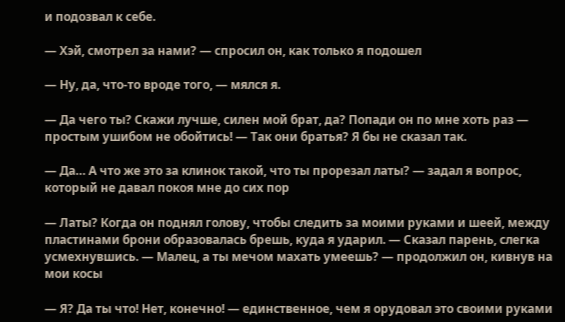и подозвал к себе.

— Хэй, смотрел за нами? — спросил он, как только я подошел

— Ну, да, что-то вроде того, — мялся я.

— Да чего ты? Скажи лучше, силен мой брат, да? Попади он по мне хоть раз — простым ушибом не обойтись! — Так они братья? Я бы не сказал так.

— Да… А что же это за клинок такой, что ты прорезал латы? — задал я вопрос, который не давал покоя мне до сих пор

— Латы? Когда он поднял голову, чтобы следить за моими руками и шеей, между пластинами брони образовалась брешь, куда я ударил. — Сказал парень, слегка усмехнувшись. — Малец, а ты мечом махать умеешь? — продолжил он, кивнув на мои косы

— Я? Да ты что! Нет, конечно! — единственное, чем я орудовал это своими руками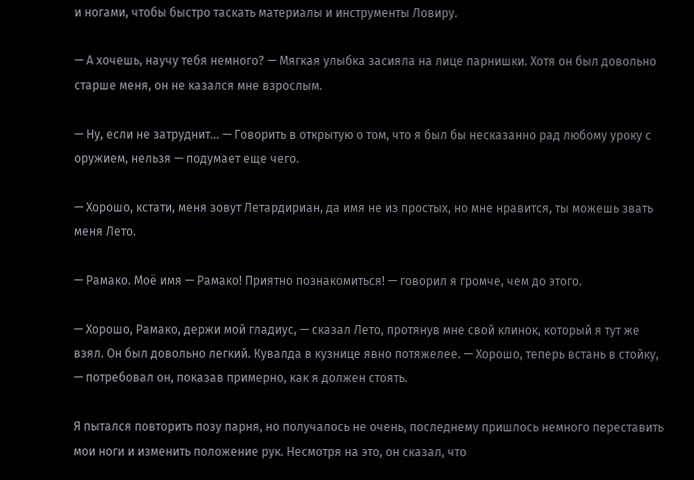и ногами, чтобы быстро таскать материалы и инструменты Ловиру.

— А хочешь, научу тебя немного? — Мягкая улыбка засияла на лице парнишки. Хотя он был довольно старше меня, он не казался мне взрослым.

— Ну, если не затруднит… — Говорить в открытую о том, что я был бы несказанно рад любому уроку с оружием, нельзя — подумает еще чего.

— Хорошо, кстати, меня зовут Летардириан, да имя не из простых, но мне нравится, ты можешь звать меня Лето.

— Рамако. Моё имя — Рамако! Приятно познакомиться! — говорил я громче, чем до этого.

— Хорошо, Рамако, держи мой гладиус, — сказал Лето, протянув мне свой клинок, который я тут же взял. Он был довольно легкий. Кувалда в кузнице явно потяжелее. — Хорошо, теперь встань в стойку, — потребовал он, показав примерно, как я должен стоять.

Я пытался повторить позу парня, но получалось не очень, последнему пришлось немного переставить мои ноги и изменить положение рук. Несмотря на это, он сказал, что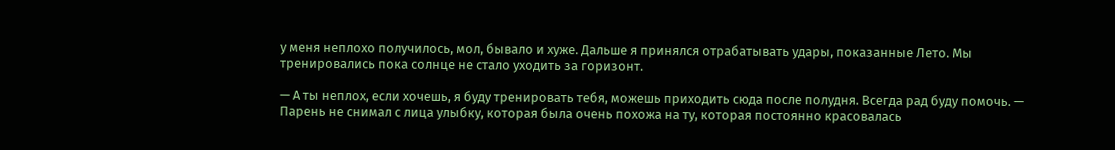у меня неплохо получилось, мол, бывало и хуже. Дальше я принялся отрабатывать удары, показанные Лето. Мы тренировались пока солнце не стало уходить за горизонт.

— А ты неплох, если хочешь, я буду тренировать тебя, можешь приходить сюда после полудня. Всегда рад буду помочь. — Парень не снимал с лица улыбку, которая была очень похожа на ту, которая постоянно красовалась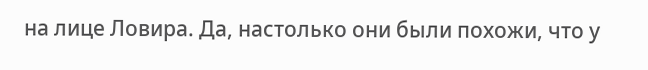на лице Ловира. Да, настолько они были похожи, что у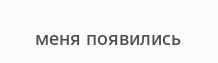меня появились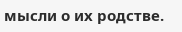мысли о их родстве.